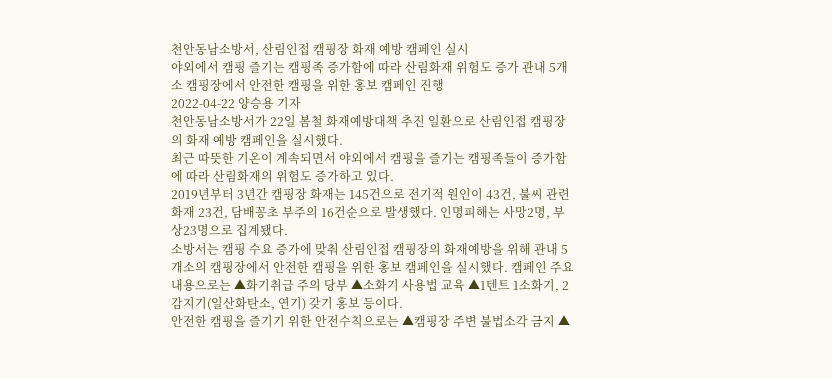천안동남소방서, 산림인접 캠핑장 화재 예방 캠페인 실시
야외에서 캠핑 즐기는 캠핑족 증가함에 따라 산림화재 위험도 증가 관내 5개소 캠핑장에서 안전한 캠핑을 위한 홍보 캠페인 진행
2022-04-22 양승용 기자
천안동남소방서가 22일 봄철 화재예방대책 추진 일환으로 산림인접 캠핑장의 화재 예방 캠페인을 실시했다.
최근 따뜻한 기온이 계속되면서 야외에서 캠핑을 즐기는 캠핑족들이 증가함에 따라 산림화재의 위험도 증가하고 있다.
2019년부터 3년간 캠핑장 화재는 145건으로 전기적 원인이 43건, 불씨 관련 화재 23건, 담배꽁초 부주의 16건순으로 발생했다. 인명피해는 사망2명, 부상23명으로 집계됐다.
소방서는 캠핑 수요 증가에 맞춰 산림인접 캠핑장의 화재예방을 위해 관내 5개소의 캠핑장에서 안전한 캠핑을 위한 홍보 캠페인을 실시했다. 캠페인 주요 내용으로는 ▲화기취급 주의 당부 ▲소화기 사용법 교육 ▲1텐트 1소화기, 2감지기(일산화탄소, 연기) 갖기 홍보 등이다.
안전한 캠핑을 즐기기 위한 안전수칙으로는 ▲캠핑장 주변 불법소각 금지 ▲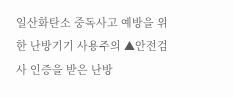일산화탄소 중독사고 예방을 위한 난방기기 사용주의 ▲안전검사 인증을 받은 난방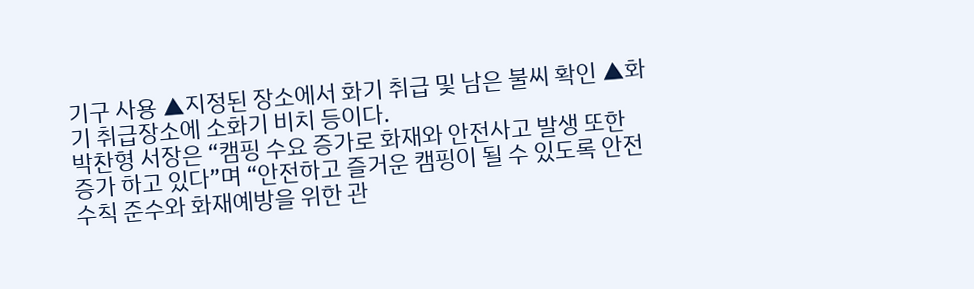기구 사용 ▲지정된 장소에서 화기 취급 및 남은 불씨 확인 ▲화기 취급장소에 소화기 비치 등이다.
박찬형 서장은 “캠핑 수요 증가로 화재와 안전사고 발생 또한 증가 하고 있다”며 “안전하고 즐거운 캠핑이 될 수 있도록 안전수칙 준수와 화재예방을 위한 관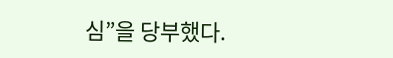심”을 당부했다.